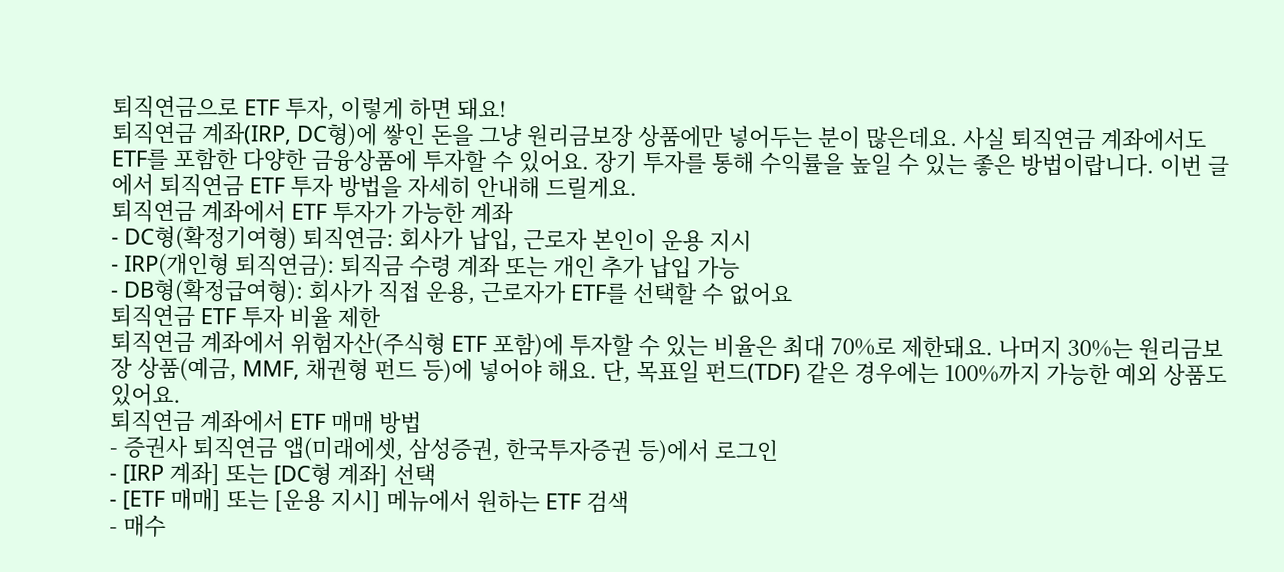퇴직연금으로 ETF 투자, 이렇게 하면 돼요!
퇴직연금 계좌(IRP, DC형)에 쌓인 돈을 그냥 원리금보장 상품에만 넣어두는 분이 많은데요. 사실 퇴직연금 계좌에서도 ETF를 포함한 다양한 금융상품에 투자할 수 있어요. 장기 투자를 통해 수익률을 높일 수 있는 좋은 방법이랍니다. 이번 글에서 퇴직연금 ETF 투자 방법을 자세히 안내해 드릴게요.
퇴직연금 계좌에서 ETF 투자가 가능한 계좌
- DC형(확정기여형) 퇴직연금: 회사가 납입, 근로자 본인이 운용 지시
- IRP(개인형 퇴직연금): 퇴직금 수령 계좌 또는 개인 추가 납입 가능
- DB형(확정급여형): 회사가 직접 운용, 근로자가 ETF를 선택할 수 없어요
퇴직연금 ETF 투자 비율 제한
퇴직연금 계좌에서 위험자산(주식형 ETF 포함)에 투자할 수 있는 비율은 최대 70%로 제한돼요. 나머지 30%는 원리금보장 상품(예금, MMF, 채권형 펀드 등)에 넣어야 해요. 단, 목표일 펀드(TDF) 같은 경우에는 100%까지 가능한 예외 상품도 있어요.
퇴직연금 계좌에서 ETF 매매 방법
- 증권사 퇴직연금 앱(미래에셋, 삼성증권, 한국투자증권 등)에서 로그인
- [IRP 계좌] 또는 [DC형 계좌] 선택
- [ETF 매매] 또는 [운용 지시] 메뉴에서 원하는 ETF 검색
- 매수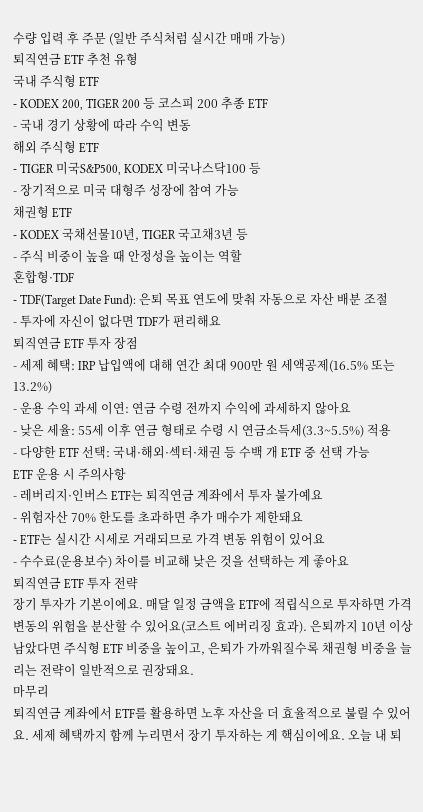수량 입력 후 주문 (일반 주식처럼 실시간 매매 가능)
퇴직연금 ETF 추천 유형
국내 주식형 ETF
- KODEX 200, TIGER 200 등 코스피 200 추종 ETF
- 국내 경기 상황에 따라 수익 변동
해외 주식형 ETF
- TIGER 미국S&P500, KODEX 미국나스닥100 등
- 장기적으로 미국 대형주 성장에 참여 가능
채권형 ETF
- KODEX 국채선물10년, TIGER 국고채3년 등
- 주식 비중이 높을 때 안정성을 높이는 역할
혼합형·TDF
- TDF(Target Date Fund): 은퇴 목표 연도에 맞춰 자동으로 자산 배분 조절
- 투자에 자신이 없다면 TDF가 편리해요
퇴직연금 ETF 투자 장점
- 세제 혜택: IRP 납입액에 대해 연간 최대 900만 원 세액공제(16.5% 또는 13.2%)
- 운용 수익 과세 이연: 연금 수령 전까지 수익에 과세하지 않아요
- 낮은 세율: 55세 이후 연금 형태로 수령 시 연금소득세(3.3~5.5%) 적용
- 다양한 ETF 선택: 국내·해외·섹터·채권 등 수백 개 ETF 중 선택 가능
ETF 운용 시 주의사항
- 레버리지·인버스 ETF는 퇴직연금 계좌에서 투자 불가예요
- 위험자산 70% 한도를 초과하면 추가 매수가 제한돼요
- ETF는 실시간 시세로 거래되므로 가격 변동 위험이 있어요
- 수수료(운용보수) 차이를 비교해 낮은 것을 선택하는 게 좋아요
퇴직연금 ETF 투자 전략
장기 투자가 기본이에요. 매달 일정 금액을 ETF에 적립식으로 투자하면 가격 변동의 위험을 분산할 수 있어요(코스트 에버리징 효과). 은퇴까지 10년 이상 남았다면 주식형 ETF 비중을 높이고, 은퇴가 가까워질수록 채권형 비중을 늘리는 전략이 일반적으로 권장돼요.
마무리
퇴직연금 계좌에서 ETF를 활용하면 노후 자산을 더 효율적으로 불릴 수 있어요. 세제 혜택까지 함께 누리면서 장기 투자하는 게 핵심이에요. 오늘 내 퇴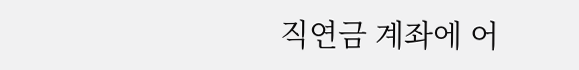직연금 계좌에 어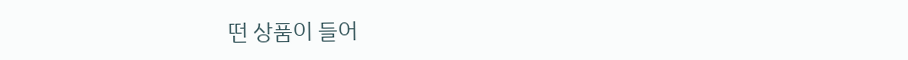떤 상품이 들어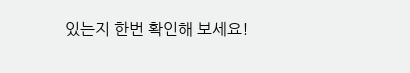있는지 한번 확인해 보세요!